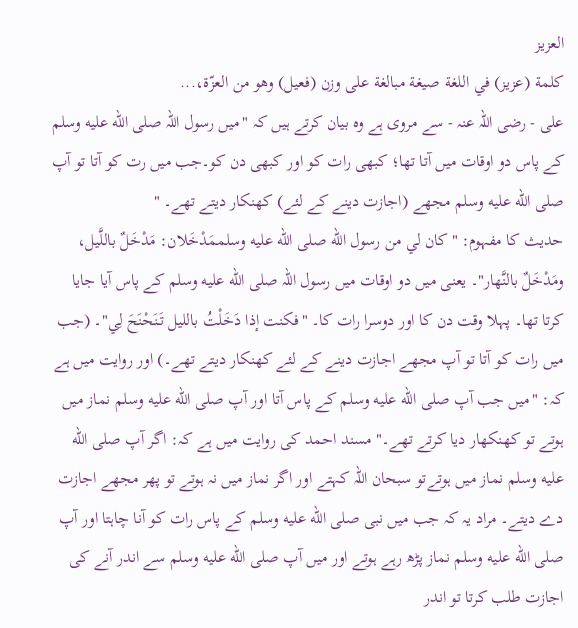العزيز
كلمة (عزيز) في اللغة صيغة مبالغة على وزن (فعيل) وهو من العزّة،...
علی - رضی اللہ عنہ - سے مروی ہے وہ بیان کرتے ہیں کہ "میں رسول اللہ صلى الله عليه وسلم کے پاس دو اوقات میں آتا تھا؛ کبھی رات کو اور کبھی دن کو۔جب میں رت کو آتا تو آپ صلى الله عليه وسلم مجھے (اجازت دینے کے لئے) کھنکار دیتے تھے۔ "
حدیث کا مفہوم: "كان لي من رسول الله صلى الله عليه وسلممَدْخَلان: مَدْخَلٌ باللَّيل، ومَدْخَلٌ بالنَّهار"۔ یعنی میں دو اوقات میں رسول اللہ صلى الله عليه وسلم کے پاس آیا جایا کرتا تھا۔ پہلا وقت دن کا اور دوسرا رات کا۔ "فكنت إذا دَخَلْتُ بالليل تَنَحْنَحَ لِي"۔ (جب میں رات کو آتا تو آپ مجھے اجازت دینے کے لئے کھنکار دیتے تھے۔) اور روایت میں ہے کہ: "میں جب آپ صلى الله عليه وسلم کے پاس آتا اور آپ صلى الله عليه وسلم نماز میں ہوتے تو کھنکھار دیا کرتے تھے۔" مسند احمد کی روایت میں ہے کہ: اگر آپ صلى الله عليه وسلم نماز میں ہوتےتو سبحان اللہ کہتے اور اگر نماز میں نہ ہوتے تو پھر مجھے اجازت دے دیتے۔ مراد یہ کہ جب میں نبی صلى الله عليه وسلم کے پاس رات کو آنا چاہتا اور آپ صلى الله عليه وسلم نماز پڑھ رہے ہوتے اور میں آپ صلى الله عليه وسلم سے اندر آنے کی اجازت طلب کرتا تو اندر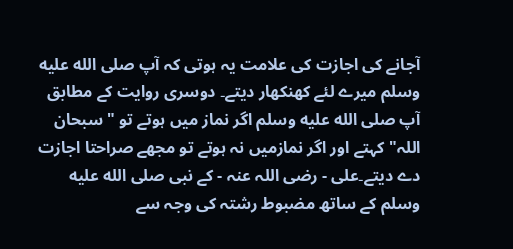آجانے کی اجازت کی علامت یہ ہوتی کہ آپ صلى الله عليه وسلم میرے لئے کھنکھار دیتے۔ دوسری روایت کے مطابق آپ صلى الله عليه وسلم اگر نماز میں ہوتے تو "سبحان اللہ" کہتے اور اگر نمازمیں نہ ہوتے تو مجھے صراحتا اجازت دے دیتے۔علی - رضی اللہ عنہ - کے نبی صلى الله عليه وسلم کے ساتھ مضبوط رشتہ کی وجہ سے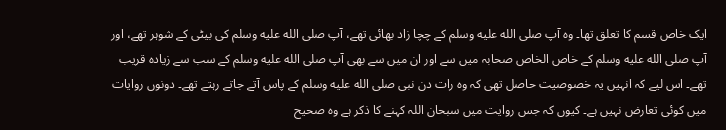ایک خاص قسم کا تعلق تھا۔ وہ آپ صلى الله عليه وسلم کے چچا زاد بھائی تھے، آپ صلى الله عليه وسلم کی بیٹی کے شوہر تھے، اور آپ صلى الله عليه وسلم کے خاص الخاص صحابہ میں سے اور ان میں سے بھی آپ صلى الله عليه وسلم کے سب سے زیادہ قریب تھے۔ اس لیے کہ انہیں یہ خصوصیت حاصل تھی کہ وہ رات دن نبی صلى الله عليه وسلم کے پاس آتے جاتے رہتے تھے۔ دونوں روایات میں کوئی تعارض نہیں ہے۔ کیوں کہ جس روایت میں سبحان اللہ کہنے کا ذکر ہے وہ صحیح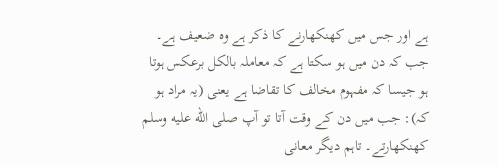ہے اور جس میں کھنکھارنے کا ذکر ہے وہ ضعیف ہے۔ جب کہ دن میں ہو سکتا ہے کہ معاملہ بالکل برعکس ہوتا ہو جیسا کہ مفہوم مخالف کا تقاضا ہے یعنی (یہ مراد ہو کہ): جب میں دن کے وقت آتا تو آپ صلى الله عليه وسلم کھنکھارتے۔ تاہم دیگر معانی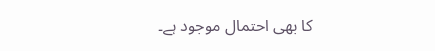کا بھی احتمال موجود ہے۔